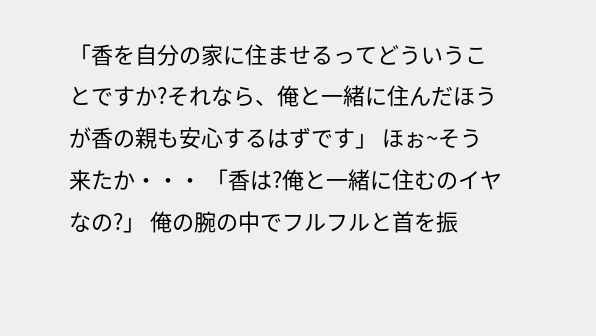「香を自分の家に住ませるってどういうことですか?それなら、俺と一緒に住んだほうが香の親も安心するはずです」 ほぉ~そう来たか・・・ 「香は?俺と一緒に住むのイヤなの?」 俺の腕の中でフルフルと首を振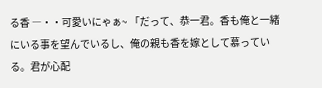る香 ―・・可愛いにゃぁ~ 「だって、恭一君。香も俺と一緒にいる事を望んでいるし、俺の親も香を嫁として慕っている。君が心配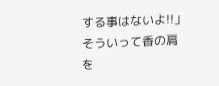する事はないよ!!」 そういって香の肩を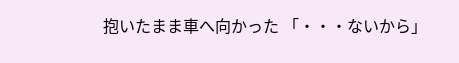抱いたまま車へ向かった 「・・・ないから」